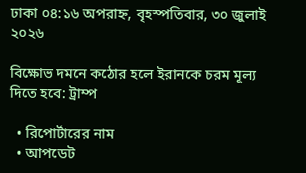ঢাকা ০৪:১৬ অপরাহ্ন, বৃহস্পতিবার, ৩০ জুলাই ২০২৬

বিক্ষোভ দমনে কঠোর হলে ইরানকে চরম মূল্য দিতে হবে: ট্রাম্প

  • রিপোর্টারের নাম
  • আপডেট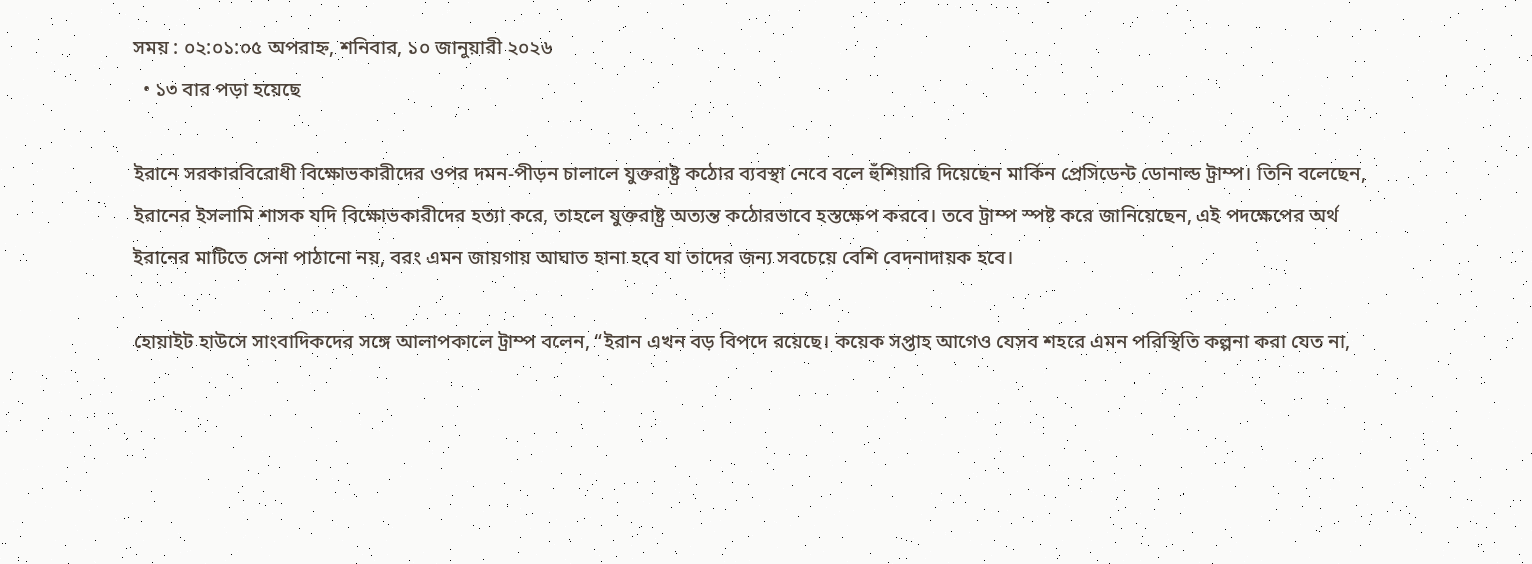সময় : ০২:০১:০৫ অপরাহ্ন, শনিবার, ১০ জানুয়ারী ২০২৬
  • ১৩ বার পড়া হয়েছে

ইরানে সরকারবিরোধী বিক্ষোভকারীদের ওপর দমন-পীড়ন চালালে যুক্তরাষ্ট্র কঠোর ব্যবস্থা নেবে বলে হুঁশিয়ারি দিয়েছেন মার্কিন প্রেসিডেন্ট ডোনাল্ড ট্রাম্প। তিনি বলেছেন, ইরানের ইসলামি শাসক যদি বিক্ষোভকারীদের হত্যা করে, তাহলে যুক্তরাষ্ট্র অত্যন্ত কঠোরভাবে হস্তক্ষেপ করবে। তবে ট্রাম্প স্পষ্ট করে জানিয়েছেন, এই পদক্ষেপের অর্থ ইরানের মাটিতে সেনা পাঠানো নয়, বরং এমন জায়গায় আঘাত হানা হবে যা তাদের জন্য সবচেয়ে বেশি বেদনাদায়ক হবে।

হোয়াইট হাউসে সাংবাদিকদের সঙ্গে আলাপকালে ট্রাম্প বলেন, “ইরান এখন বড় বিপদে রয়েছে। কয়েক সপ্তাহ আগেও যেসব শহরে এমন পরিস্থিতি কল্পনা করা যেত না,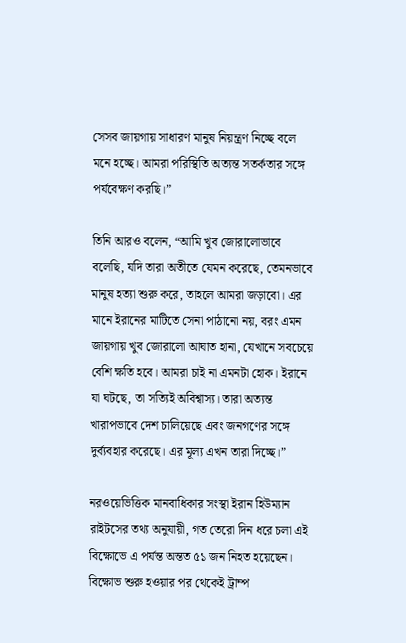সেসব জায়গায় সাধারণ মানুষ নিয়ন্ত্রণ নিচ্ছে বলে মনে হচ্ছে। আমরা পরিস্থিতি অত্যন্ত সতর্কতার সঙ্গে পর্যবেক্ষণ করছি।”

তিনি আরও বলেন, “আমি খুব জোরালোভাবে বলেছি, যদি তারা অতীতে যেমন করেছে, তেমনভাবে মানুষ হত্যা শুরু করে, তাহলে আমরা জড়াবো। এর মানে ইরানের মাটিতে সেনা পাঠানো নয়, বরং এমন জায়গায় খুব জোরালো আঘাত হানা, যেখানে সবচেয়ে বেশি ক্ষতি হবে। আমরা চাই না এমনটা হোক। ইরানে যা ঘটছে, তা সত্যিই অবিশ্বাস্য। তারা অত্যন্ত খারাপভাবে দেশ চালিয়েছে এবং জনগণের সঙ্গে দুর্ব্যবহার করেছে। এর মূল্য এখন তারা দিচ্ছে।”

নরওয়েভিত্তিক মানবাধিকার সংস্থা ইরান হিউম্যান রাইটসের তথ্য অনুযায়ী, গত তেরো দিন ধরে চলা এই বিক্ষোভে এ পর্যন্ত অন্তত ৫১ জন নিহত হয়েছেন। বিক্ষোভ শুরু হওয়ার পর থেকেই ট্রাম্প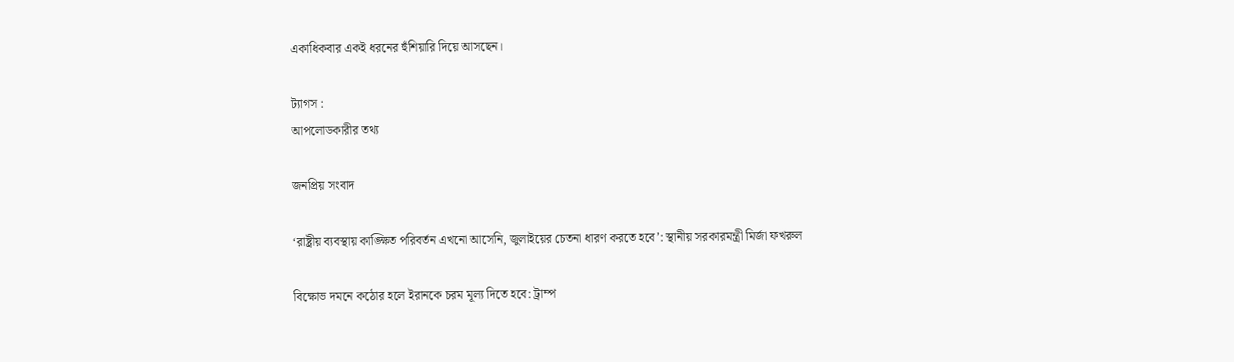একাধিকবার একই ধরনের হুঁশিয়ারি দিয়ে আসছেন।

ট্যাগস :
আপলোডকারীর তথ্য

জনপ্রিয় সংবাদ

‘রাষ্ট্রীয় ব্যবস্থায় কাঙ্ক্ষিত পরিবর্তন এখনো আসেনি, জুলাইয়ের চেতনা ধারণ করতে হবে’: স্থানীয় সরকারমন্ত্রী মির্জা ফখরুল

বিক্ষোভ দমনে কঠোর হলে ইরানকে চরম মূল্য দিতে হবে: ট্রাম্প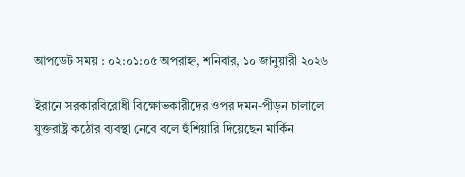আপডেট সময় : ০২:০১:০৫ অপরাহ্ন, শনিবার, ১০ জানুয়ারী ২০২৬

ইরানে সরকারবিরোধী বিক্ষোভকারীদের ওপর দমন-পীড়ন চালালে যুক্তরাষ্ট্র কঠোর ব্যবস্থা নেবে বলে হুঁশিয়ারি দিয়েছেন মার্কিন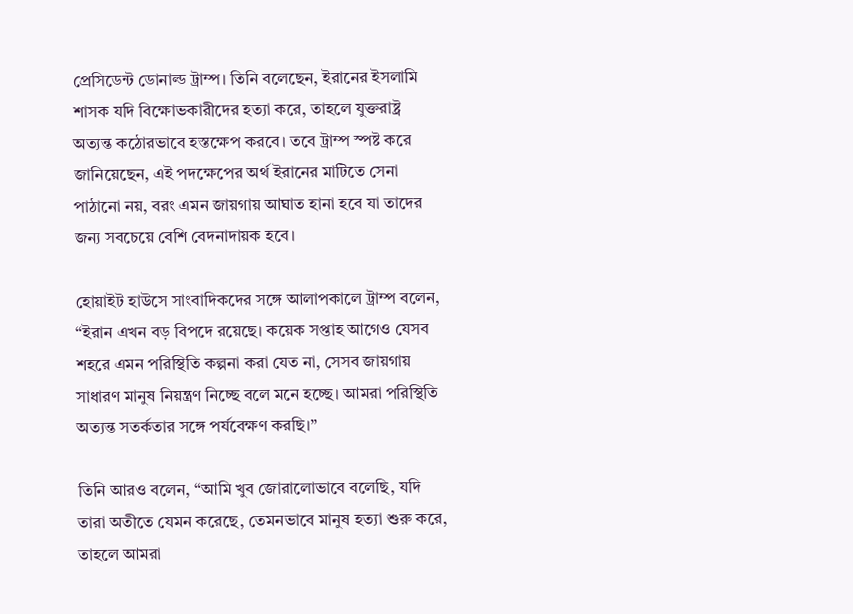প্রেসিডেন্ট ডোনাল্ড ট্রাম্প। তিনি বলেছেন, ইরানের ইসলামি শাসক যদি বিক্ষোভকারীদের হত্যা করে, তাহলে যুক্তরাষ্ট্র অত্যন্ত কঠোরভাবে হস্তক্ষেপ করবে। তবে ট্রাম্প স্পষ্ট করে জানিয়েছেন, এই পদক্ষেপের অর্থ ইরানের মাটিতে সেনা পাঠানো নয়, বরং এমন জায়গায় আঘাত হানা হবে যা তাদের জন্য সবচেয়ে বেশি বেদনাদায়ক হবে।

হোয়াইট হাউসে সাংবাদিকদের সঙ্গে আলাপকালে ট্রাম্প বলেন, “ইরান এখন বড় বিপদে রয়েছে। কয়েক সপ্তাহ আগেও যেসব শহরে এমন পরিস্থিতি কল্পনা করা যেত না, সেসব জায়গায় সাধারণ মানুষ নিয়ন্ত্রণ নিচ্ছে বলে মনে হচ্ছে। আমরা পরিস্থিতি অত্যন্ত সতর্কতার সঙ্গে পর্যবেক্ষণ করছি।”

তিনি আরও বলেন, “আমি খুব জোরালোভাবে বলেছি, যদি তারা অতীতে যেমন করেছে, তেমনভাবে মানুষ হত্যা শুরু করে, তাহলে আমরা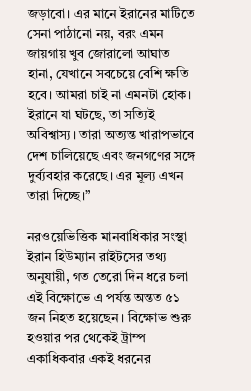জড়াবো। এর মানে ইরানের মাটিতে সেনা পাঠানো নয়, বরং এমন জায়গায় খুব জোরালো আঘাত হানা, যেখানে সবচেয়ে বেশি ক্ষতি হবে। আমরা চাই না এমনটা হোক। ইরানে যা ঘটছে, তা সত্যিই অবিশ্বাস্য। তারা অত্যন্ত খারাপভাবে দেশ চালিয়েছে এবং জনগণের সঙ্গে দুর্ব্যবহার করেছে। এর মূল্য এখন তারা দিচ্ছে।”

নরওয়েভিত্তিক মানবাধিকার সংস্থা ইরান হিউম্যান রাইটসের তথ্য অনুযায়ী, গত তেরো দিন ধরে চলা এই বিক্ষোভে এ পর্যন্ত অন্তত ৫১ জন নিহত হয়েছেন। বিক্ষোভ শুরু হওয়ার পর থেকেই ট্রাম্প একাধিকবার একই ধরনের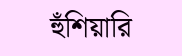হুঁশিয়ারি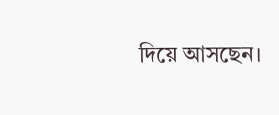দিয়ে আসছেন।